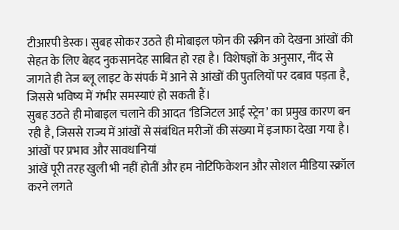टीआरपी डेस्क। सुबह सोकर उठते ही मोबाइल फोन की स्क्रीन को देखना आंखों की सेहत के लिए बेहद नुकसानदेह साबित हो रहा है। विशेषज्ञों के अनुसार, नींद से जागते ही तेज ब्लू लाइट के संपर्क में आने से आंखों की पुतलियों पर दबाव पड़ता है, जिससे भविष्य में गंभीर समस्याएं हो सकती हैं।
सुबह उठते ही मोबाइल चलाने की आदत ‘डिजिटल आई स्ट्रेन’ का प्रमुख कारण बन रही है, जिससे राज्य में आंखों से संबंधित मरीजों की संख्या में इजाफा देखा गया है।
आंखों पर प्रभाव और सावधानियां
आंखें पूरी तरह खुली भी नहीं होतीं और हम नोटिफिकेशन और सोशल मीडिया स्क्रॉल करने लगते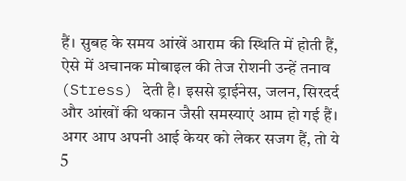हैं। सुबह के समय आंखें आराम की स्थिति में होती हैं, ऐसे में अचानक मोबाइल की तेज रोशनी उन्हें तनाव (Stress) देती है। इससे ड्राईनेस, जलन, सिरदर्द और आंखों की थकान जैसी समस्याएं आम हो गई हैं।
अगर आप अपनी आई केयर को लेकर सजग हैं, तो ये 5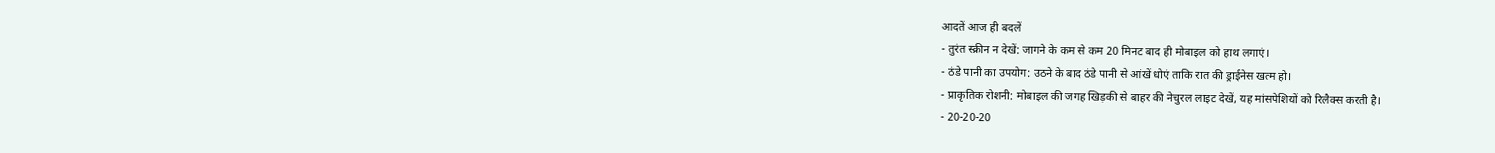आदतें आज ही बदलें
- तुरंत स्क्रीन न देखें: जागने के कम से कम 20 मिनट बाद ही मोबाइल को हाथ लगाएं।
- ठंडे पानी का उपयोग: उठने के बाद ठंडे पानी से आंखें धोएं ताकि रात की ड्राईनेस खत्म हो।
- प्राकृतिक रोशनी: मोबाइल की जगह खिड़की से बाहर की नेचुरल लाइट देखें, यह मांसपेशियों को रिलैक्स करती है।
- 20-20-20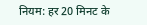नियम: हर 20 मिनट के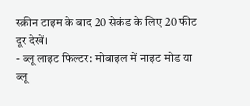स्क्रीन टाइम के बाद 20 सेकंड के लिए 20 फीट दूर देखें।
- ब्लू लाइट फिल्टर: मोबाइल में नाइट मोड या ब्लू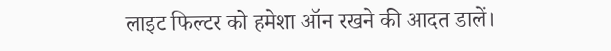लाइट फिल्टर को हमेशा ऑन रखने की आदत डालें।